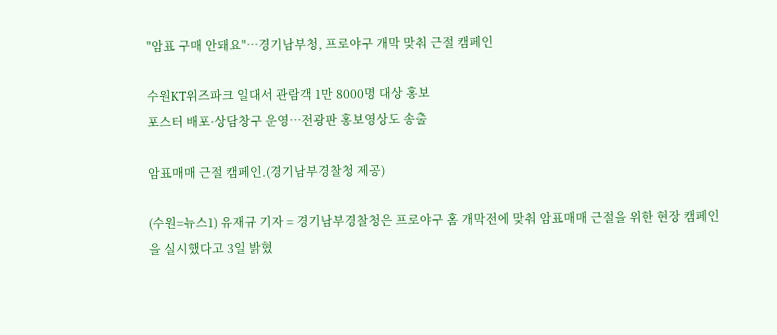"암표 구매 안돼요"…경기남부청, 프로야구 개막 맞춰 근절 캠페인

수원KT위즈파크 일대서 관람객 1만 8000명 대상 홍보
포스터 배포·상담창구 운영…전광판 홍보영상도 송출

암표매매 근절 캠페인.(경기남부경찰청 제공)

(수원=뉴스1) 유재규 기자 = 경기남부경찰청은 프로야구 홈 개막전에 맞춰 암표매매 근절을 위한 현장 캠페인을 실시했다고 3일 밝혔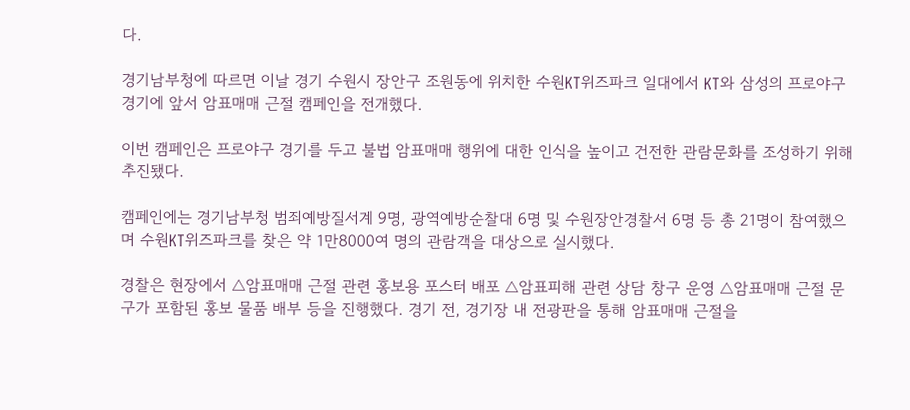다.

경기남부청에 따르면 이날 경기 수원시 장안구 조원동에 위치한 수원KT위즈파크 일대에서 KT와 삼성의 프로야구 경기에 앞서 암표매매 근절 캠페인을 전개했다.

이번 캠페인은 프로야구 경기를 두고 불법 암표매매 행위에 대한 인식을 높이고 건전한 관람문화를 조성하기 위해 추진됐다.

캠페인에는 경기남부청 범죄예방질서계 9명, 광역예방순찰대 6명 및 수원장안경찰서 6명 등 총 21명이 참여했으며 수원KT위즈파크를 찾은 약 1만8000여 명의 관람객을 대상으로 실시했다.

경찰은 현장에서 △암표매매 근절 관련 홍보용 포스터 배포 △암표피해 관련 상담 창구 운영 △암표매매 근절 문구가 포함된 홍보 물품 배부 등을 진행했다. 경기 전, 경기장 내 전광판을 통해 암표매매 근절을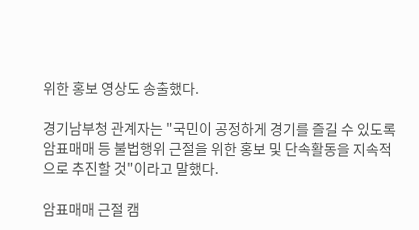위한 홍보 영상도 송출했다.

경기남부청 관계자는 "국민이 공정하게 경기를 즐길 수 있도록 암표매매 등 불법행위 근절을 위한 홍보 및 단속활동을 지속적으로 추진할 것"이라고 말했다.

암표매매 근절 캠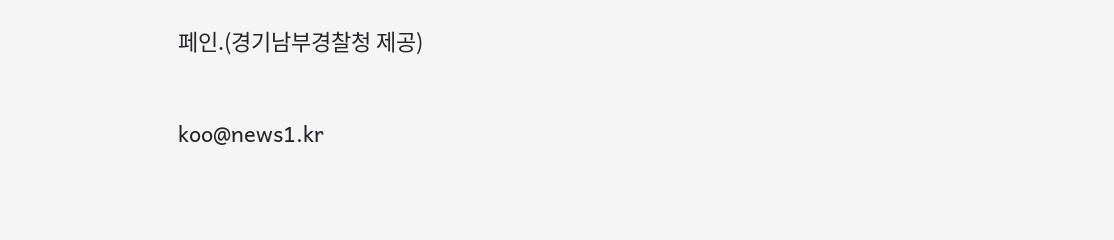페인.(경기남부경찰청 제공)

koo@news1.kr